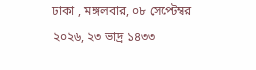ঢাকা , মঙ্গলবার, ০৮ সেপ্টেম্বর ২০২৬, ২৩ ভাদ্র ১৪৩৩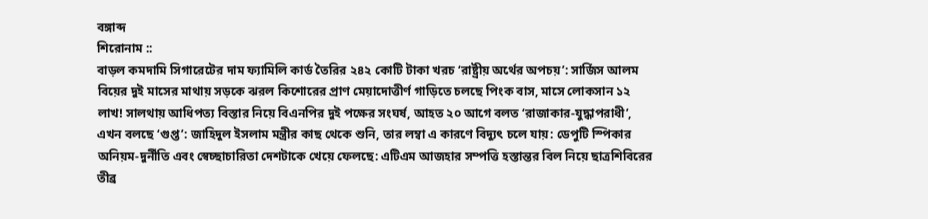বঙ্গাব্দ
শিরোনাম ::
বাড়ল কমদামি সিগারেটের দাম ফ্যামিলি কার্ড তৈরির ২৪২ কোটি টাকা খরচ ‘রাষ্ট্রীয় অর্থের অপচয়’: সার্জিস আলম বিয়ের দুই মাসের মাথায় সড়কে ঝরল কিশোরের প্রাণ মেয়াদোত্তীর্ণ গাড়িতে চলছে পিংক বাস, মাসে লোকসান ১২ লাখ! সালথায় আধিপত্য বিস্তার নিয়ে বিএনপির দুই পক্ষের সংঘর্ষ, আহত ২০ আগে বলত ‘রাজাকার-যুদ্ধাপরাধী’, এখন বলছে ‘গুপ্ত’: জাহিদুল ইসলাম মন্ত্রীর কাছ থেকে শুনি, তার লম্বা এ কারণে বিদ্যুৎ চলে যায়: ডেপুটি স্পিকার অনিয়ম-দুর্নীতি এবং স্বেচ্ছাচারিতা দেশটাকে খেয়ে ফেলছে: এটিএম আজহার সম্পত্তি হস্তান্তর বিল নিয়ে ছাত্রশিবিরের তীব্র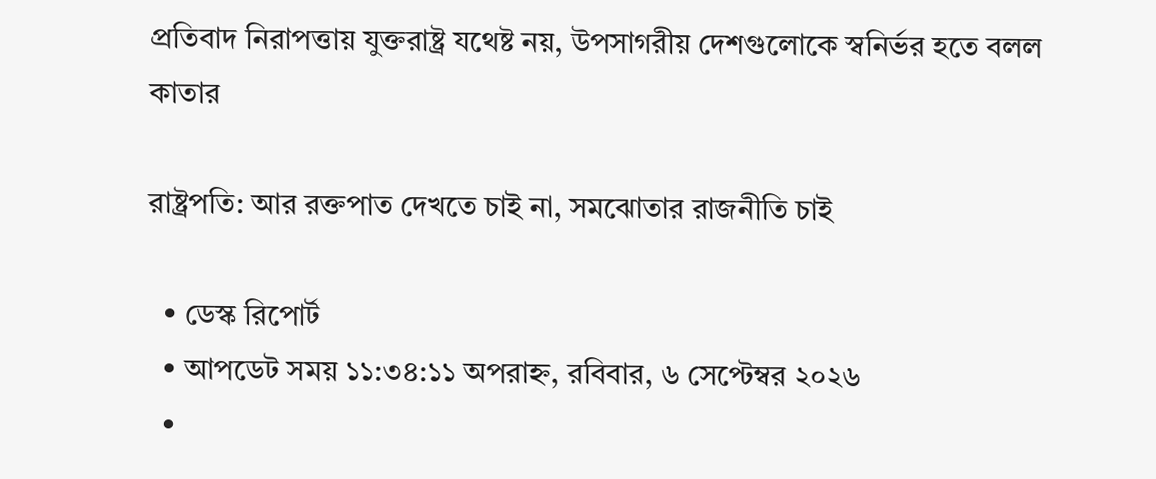প্রতিবাদ নিরাপত্তায় যুক্তরাষ্ট্র যথেষ্ট নয়, উপসাগরীয় দেশগুলোকে স্বনির্ভর হতে বলল কাতার

রাষ্ট্রপতি: আর রক্তপাত দেখতে চাই না, সমঝোতার রাজনীতি চাই

  • ডেস্ক রিপোর্ট
  • আপডেট সময় ১১:৩৪:১১ অপরাহ্ন, রবিবার, ৬ সেপ্টেম্বর ২০২৬
  •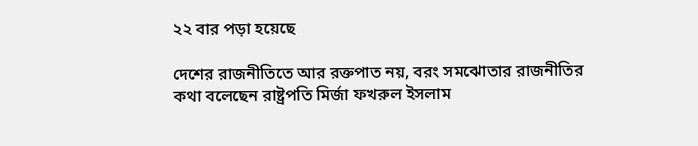২২ বার পড়া হয়েছে

দেশের রাজনীতিতে আর রক্তপাত নয়, বরং সমঝোতার রাজনীতির কথা বলেছেন রাষ্ট্রপতি মির্জা ফখরুল ইসলাম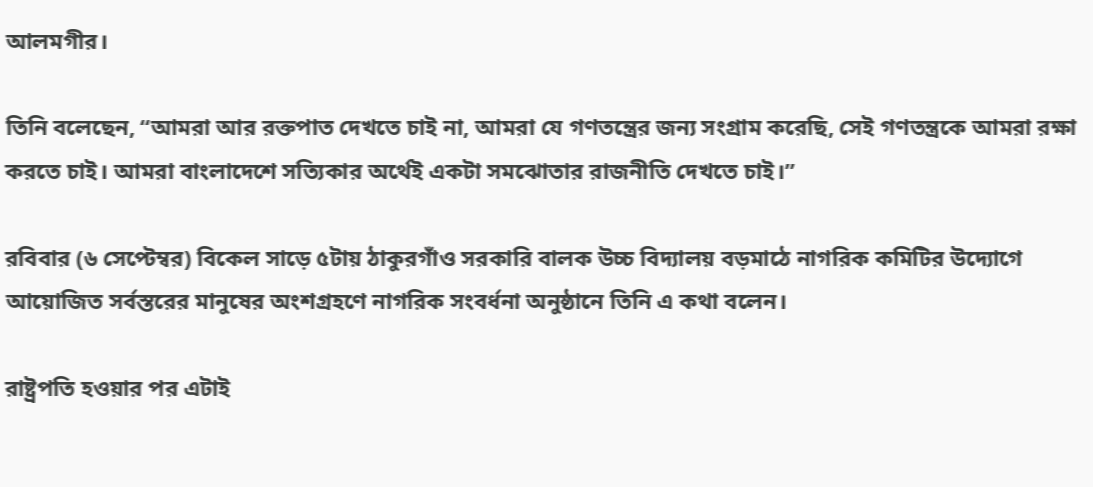আলমগীর।

তিনি বলেছেন, “আমরা আর রক্তপাত দেখতে চাই না, আমরা যে গণতন্ত্রের জন্য সংগ্রাম করেছি, সেই গণতন্ত্রকে আমরা রক্ষা করতে চাই। আমরা বাংলাদেশে সত্যিকার অর্থেই একটা সমঝোতার রাজনীতি দেখতে চাই।”

রবিবার (৬ সেপ্টেম্বর) বিকেল সাড়ে ৫টায় ঠাকুরগাঁও সরকারি বালক উচ্চ বিদ্যালয় বড়মাঠে নাগরিক কমিটির উদ্যোগে আয়োজিত সর্বস্তরের মানুষের অংশগ্রহণে নাগরিক সংবর্ধনা অনুষ্ঠানে তিনি এ কথা বলেন।

রাষ্ট্রপতি হওয়ার পর এটাই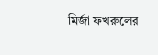মির্জা ফখরুলের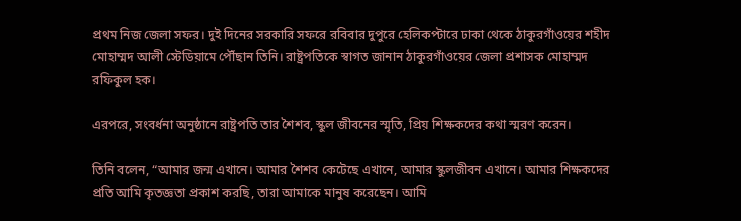প্রথম নিজ জেলা সফর। দুই দিনের সরকারি সফরে রবিবার দুপুরে হেলিকপ্টারে ঢাকা থেকে ঠাকুরগাঁওয়ের শহীদ মোহাম্মদ আলী স্টেডিয়ামে পৌঁছান তিনি। রাষ্ট্রপতিকে স্বাগত জানান ঠাকুরগাঁওয়ের জেলা প্রশাসক মোহাম্মদ রফিকুল হক।

এরপরে, সংবর্ধনা অনুষ্ঠানে রাষ্ট্রপতি তার শৈশব, স্কুল জীবনের স্মৃতি, প্রিয় শিক্ষকদের কথা স্মরণ করেন।

তিনি বলেন, “আমার জন্ম এখানে। আমার শৈশব কেটেছে এখানে, আমার স্কুলজীবন এখানে। আমার শিক্ষকদের প্রতি আমি কৃতজ্ঞতা প্রকাশ করছি, তারা আমাকে মানুষ করেছেন। আমি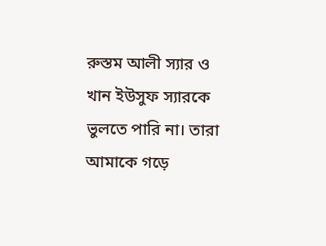রুস্তম আলী স্যার ও খান ইউসুফ স্যারকে ভুলতে পারি না। তারা আমাকে গড়ে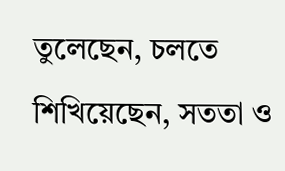তুলেছেন, চলতে শিখিয়েছেন, সততা ও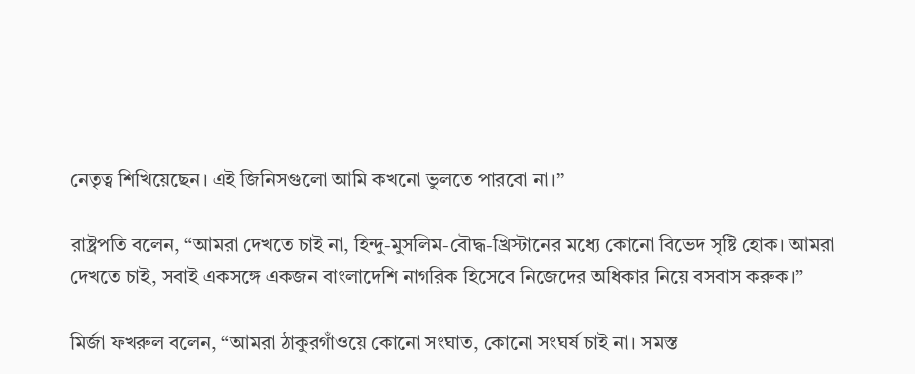নেতৃত্ব শিখিয়েছেন। এই জিনিসগুলো আমি কখনো ভুলতে পারবো না।’’

রাষ্ট্রপতি বলেন, “আমরা দেখতে চাই না, হিন্দু-মুসলিম-বৌদ্ধ-খ্রিস্টানের মধ্যে কোনো বিভেদ সৃষ্টি হোক। আমরা দেখতে চাই, সবাই একসঙ্গে একজন বাংলাদেশি নাগরিক হিসেবে নিজেদের অধিকার নিয়ে বসবাস করুক।”

মির্জা ফখরুল বলেন, “আমরা ঠাকুরগাঁওয়ে কোনো সংঘাত, কোনো সংঘর্ষ চাই না। সমস্ত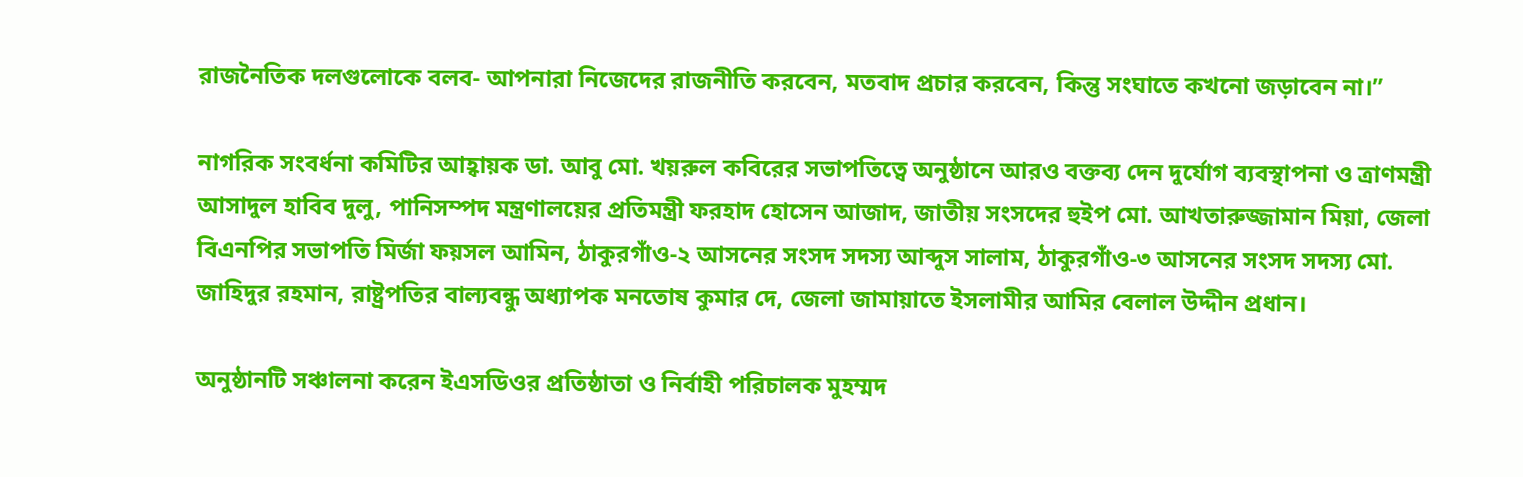রাজনৈতিক দলগুলোকে বলব- আপনারা নিজেদের রাজনীতি করবেন, মতবাদ প্রচার করবেন, কিন্তু সংঘাতে কখনো জড়াবেন না।”

নাগরিক সংবর্ধনা কমিটির আহ্বায়ক ডা. আবু মো. খয়রুল কবিরের সভাপতিত্বে অনুষ্ঠানে আরও বক্তব্য দেন দুর্যোগ ব্যবস্থাপনা ও ত্রাণমন্ত্রী আসাদুল হাবিব দুলু, পানিসম্পদ মন্ত্রণালয়ের প্রতিমন্ত্রী ফরহাদ হোসেন আজাদ, জাতীয় সংসদের হুইপ মো. আখতারুজ্জামান মিয়া, জেলা বিএনপির সভাপতি মির্জা ফয়সল আমিন, ঠাকুরগাঁও-২ আসনের সংসদ সদস্য আব্দুস সালাম, ঠাকুরগাঁও-৩ আসনের সংসদ সদস্য মো. জাহিদুর রহমান, রাষ্ট্রপতির বাল্যবন্ধু অধ্যাপক মনতোষ কুমার দে, জেলা জামায়াতে ইসলামীর আমির বেলাল উদ্দীন প্রধান।

অনুষ্ঠানটি সঞ্চালনা করেন ইএসডিওর প্রতিষ্ঠাতা ও নির্বাহী পরিচালক মুহম্মদ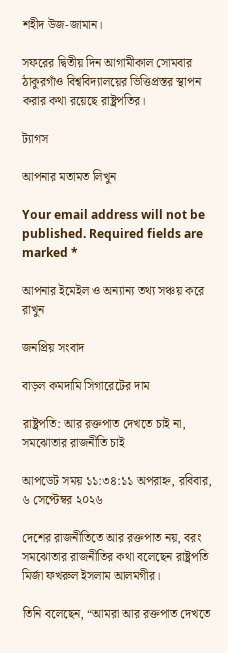শহীদ উজ-জামান।

সফরের দ্বিতীয় দিন আগামীকাল সোমবার ঠাকুরগাঁও বিশ্ববিদ্যালয়ের ভিত্তিপ্রস্তর স্থাপন করার কথা রয়েছে রাষ্ট্রপতির।

ট্যাগস

আপনার মতামত লিখুন

Your email address will not be published. Required fields are marked *

আপনার ইমেইল ও অন্যান্য তথ্য সঞ্চয় করে রাখুন

জনপ্রিয় সংবাদ

বাড়ল কমদামি সিগারেটের দাম

রাষ্ট্রপতি: আর রক্তপাত দেখতে চাই না, সমঝোতার রাজনীতি চাই

আপডেট সময় ১১:৩৪:১১ অপরাহ্ন, রবিবার, ৬ সেপ্টেম্বর ২০২৬

দেশের রাজনীতিতে আর রক্তপাত নয়, বরং সমঝোতার রাজনীতির কথা বলেছেন রাষ্ট্রপতি মির্জা ফখরুল ইসলাম আলমগীর।

তিনি বলেছেন, “আমরা আর রক্তপাত দেখতে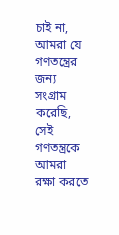চাই না, আমরা যে গণতন্ত্রের জন্য সংগ্রাম করেছি, সেই গণতন্ত্রকে আমরা রক্ষা করতে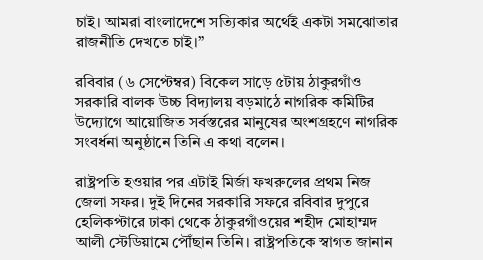চাই। আমরা বাংলাদেশে সত্যিকার অর্থেই একটা সমঝোতার রাজনীতি দেখতে চাই।”

রবিবার (৬ সেপ্টেম্বর) বিকেল সাড়ে ৫টায় ঠাকুরগাঁও সরকারি বালক উচ্চ বিদ্যালয় বড়মাঠে নাগরিক কমিটির উদ্যোগে আয়োজিত সর্বস্তরের মানুষের অংশগ্রহণে নাগরিক সংবর্ধনা অনুষ্ঠানে তিনি এ কথা বলেন।

রাষ্ট্রপতি হওয়ার পর এটাই মির্জা ফখরুলের প্রথম নিজ জেলা সফর। দুই দিনের সরকারি সফরে রবিবার দুপুরে হেলিকপ্টারে ঢাকা থেকে ঠাকুরগাঁওয়ের শহীদ মোহাম্মদ আলী স্টেডিয়ামে পৌঁছান তিনি। রাষ্ট্রপতিকে স্বাগত জানান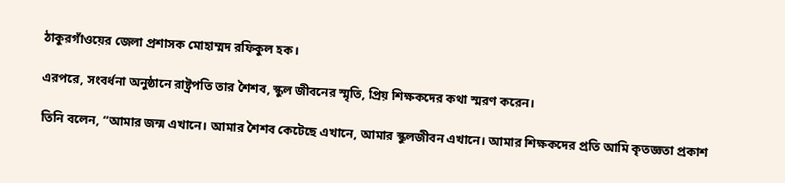ঠাকুরগাঁওয়ের জেলা প্রশাসক মোহাম্মদ রফিকুল হক।

এরপরে, সংবর্ধনা অনুষ্ঠানে রাষ্ট্রপতি তার শৈশব, স্কুল জীবনের স্মৃতি, প্রিয় শিক্ষকদের কথা স্মরণ করেন।

তিনি বলেন, “আমার জন্ম এখানে। আমার শৈশব কেটেছে এখানে, আমার স্কুলজীবন এখানে। আমার শিক্ষকদের প্রতি আমি কৃতজ্ঞতা প্রকাশ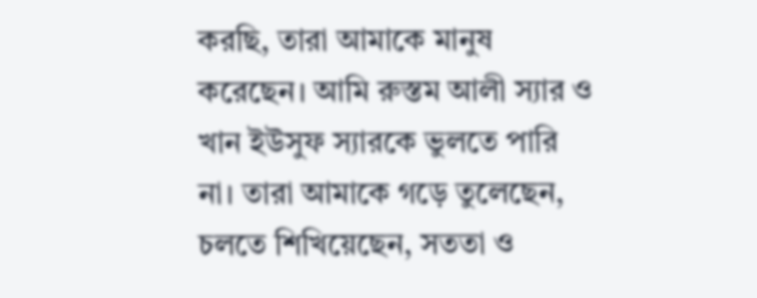করছি, তারা আমাকে মানুষ করেছেন। আমি রুস্তম আলী স্যার ও খান ইউসুফ স্যারকে ভুলতে পারি না। তারা আমাকে গড়ে তুলেছেন, চলতে শিখিয়েছেন, সততা ও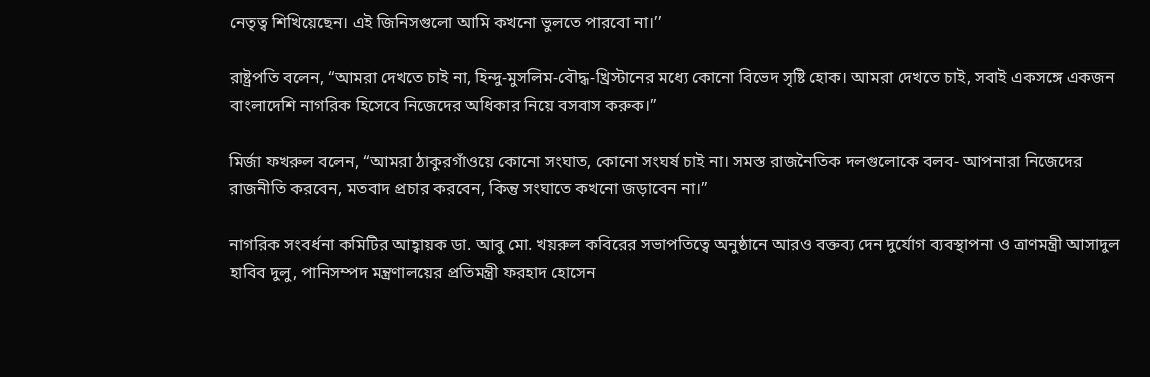নেতৃত্ব শিখিয়েছেন। এই জিনিসগুলো আমি কখনো ভুলতে পারবো না।’’

রাষ্ট্রপতি বলেন, “আমরা দেখতে চাই না, হিন্দু-মুসলিম-বৌদ্ধ-খ্রিস্টানের মধ্যে কোনো বিভেদ সৃষ্টি হোক। আমরা দেখতে চাই, সবাই একসঙ্গে একজন বাংলাদেশি নাগরিক হিসেবে নিজেদের অধিকার নিয়ে বসবাস করুক।”

মির্জা ফখরুল বলেন, “আমরা ঠাকুরগাঁওয়ে কোনো সংঘাত, কোনো সংঘর্ষ চাই না। সমস্ত রাজনৈতিক দলগুলোকে বলব- আপনারা নিজেদের রাজনীতি করবেন, মতবাদ প্রচার করবেন, কিন্তু সংঘাতে কখনো জড়াবেন না।”

নাগরিক সংবর্ধনা কমিটির আহ্বায়ক ডা. আবু মো. খয়রুল কবিরের সভাপতিত্বে অনুষ্ঠানে আরও বক্তব্য দেন দুর্যোগ ব্যবস্থাপনা ও ত্রাণমন্ত্রী আসাদুল হাবিব দুলু, পানিসম্পদ মন্ত্রণালয়ের প্রতিমন্ত্রী ফরহাদ হোসেন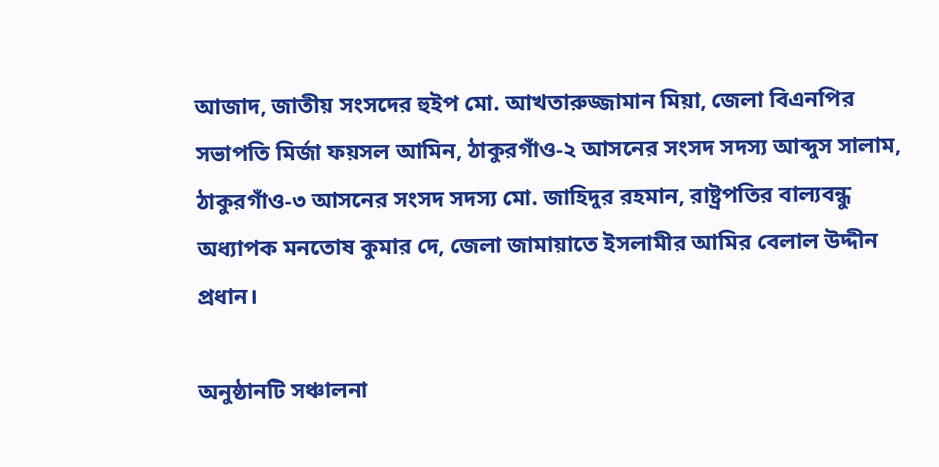আজাদ, জাতীয় সংসদের হুইপ মো. আখতারুজ্জামান মিয়া, জেলা বিএনপির সভাপতি মির্জা ফয়সল আমিন, ঠাকুরগাঁও-২ আসনের সংসদ সদস্য আব্দুস সালাম, ঠাকুরগাঁও-৩ আসনের সংসদ সদস্য মো. জাহিদুর রহমান, রাষ্ট্রপতির বাল্যবন্ধু অধ্যাপক মনতোষ কুমার দে, জেলা জামায়াতে ইসলামীর আমির বেলাল উদ্দীন প্রধান।

অনুষ্ঠানটি সঞ্চালনা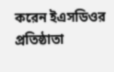করেন ইএসডিওর প্রতিষ্ঠাতা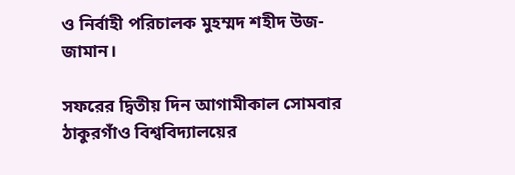ও নির্বাহী পরিচালক মুহম্মদ শহীদ উজ-জামান।

সফরের দ্বিতীয় দিন আগামীকাল সোমবার ঠাকুরগাঁও বিশ্ববিদ্যালয়ের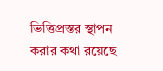ভিত্তিপ্রস্তর স্থাপন করার কথা রয়েছে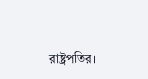রাষ্ট্রপতির।